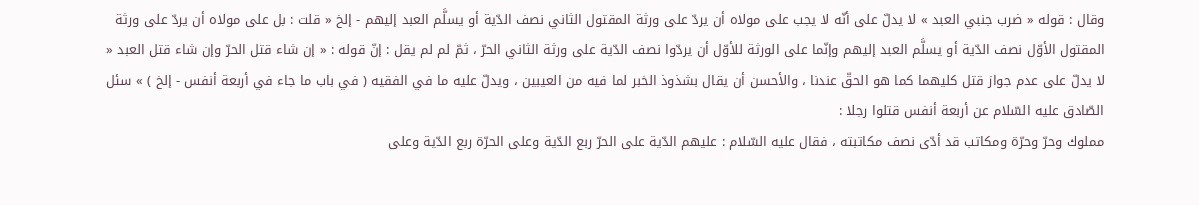وقال : قوله « ضرب جنبي العبد » لا يدلّ على أنّه لا يجب على مولاه أن يردّ على ورثة المقتول الثاني نصف الدّية أو يسلَّم العبد إليهم - إلخ « قلت : بل على مولاه أن يردّ على ورثة المقتول الأوّل نصف الدّية أو يسلَّم العبد إليهم وإنّما على الورثة للأوّل أن يردّوا نصف الدّية على ورثة الثاني الحرّ ، ثمّ لم لم يقل : إنّ قوله : « إن شاء قتل الحرّ وإن شاء قتل العبد « لا يدلّ على عدم جواز قتل كليهما كما هو الحقّ عندنا ، والأحسن أن يقال بشذوذ الخبر لما فيه من العيبين ، ويدلّ عليه ما في الفقيه ( في باب ما جاء في أربعة أنفس - إلخ ) » سئل الصّادق عليه السّلام عن أربعة أنفس قتلوا رجلا :
مملوك وحرّ وحرّة ومكاتب قد أدّى نصف مكاتبته ، فقال عليه السّلام : عليهم الدّية على الحرّ ربع الدّية وعلى الحرّة ربع الدّية وعلى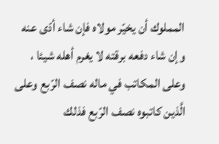المملوك أن يخيّر مولاه فإن شاء أدّى عنه وإن شاء دفعه برقته لا يغرم أهله شيئا ، وعلى المكاتب في ماله نصف الرّبع وعلى الَّذين كاتبوه نصف الرّبع فذلك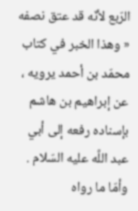الرّبع لأنّه قد عتق نصفه « وهذا الخبر في كتاب محمّد بن أحمد يرويه ، عن إبراهيم بن هاشم بإسناده رفعه إلى أبي عبد اللَّه عليه السّلام .
وأمّا ما رواه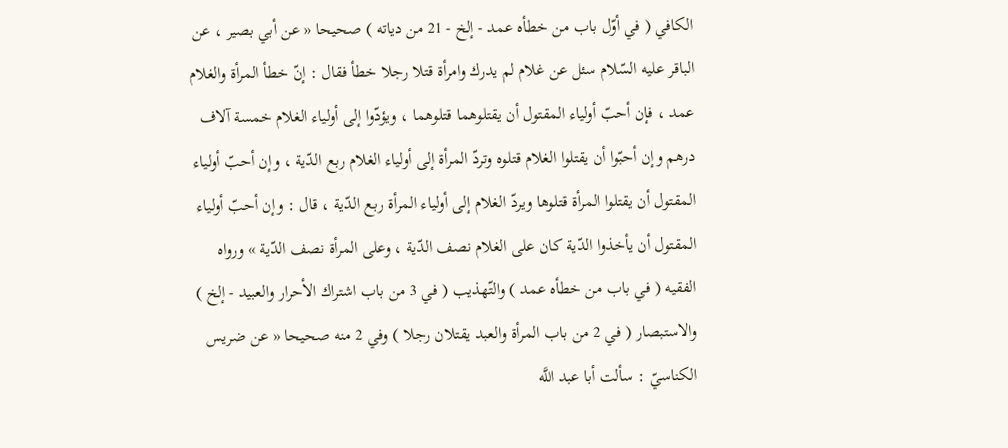الكافي ( في أوّل باب من خطأه عمد - إلخ - 21 من دياته ) صحيحا « عن أبي بصير ، عن الباقر عليه السّلام سئل عن غلام لم يدرك وامرأة قتلا رجلا خطأ فقال : إنّ خطأ المرأة والغلام عمد ، فإن أحبّ أولياء المقتول أن يقتلوهما قتلوهما ، ويؤدّوا إلى أولياء الغلام خمسة آلاف درهم وإن أحبّوا أن يقتلوا الغلام قتلوه وتردّ المرأة إلى أولياء الغلام ربع الدّية ، وإن أحبّ أولياء المقتول أن يقتلوا المرأة قتلوها ويردّ الغلام إلى أولياء المرأة ربع الدّية ، قال : وإن أحبّ أولياء المقتول أن يأخذوا الدّية كان على الغلام نصف الدّية ، وعلى المرأة نصف الدّية » ورواه الفقيه ( في باب من خطأه عمد ) والتّهذيب ( في 3 من باب اشتراك الأحرار والعبيد - إلخ ) والاستبصار ( في 2 من باب المرأة والعبد يقتلان رجلا ) وفي 2 منه صحيحا « عن ضريس الكناسيّ : سألت أبا عبد اللَّه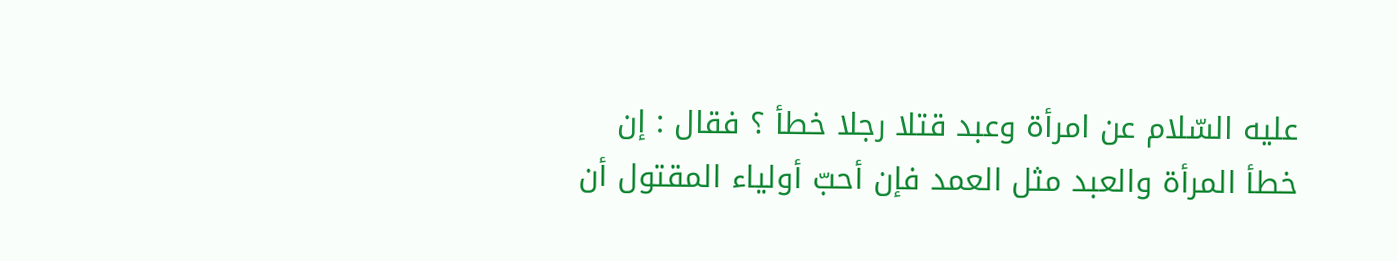عليه السّلام عن امرأة وعبد قتلا رجلا خطأ ؟ فقال : إن خطأ المرأة والعبد مثل العمد فإن أحبّ أولياء المقتول أن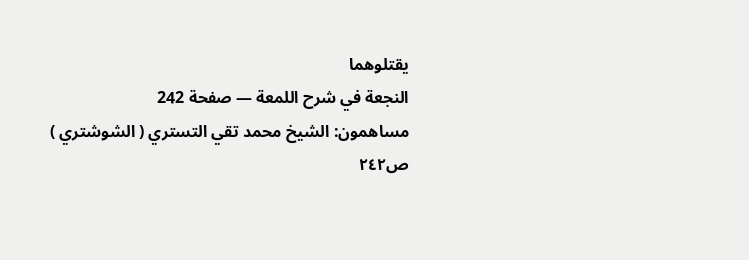يقتلوهما
النجعة في شرح اللمعة — صفحة 242
مساهمون: الشيخ محمد تقي التستري ( الشوشتري )
ص٢٤٢